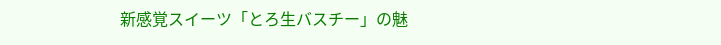新感覚スイーツ「とろ生バスチー」の魅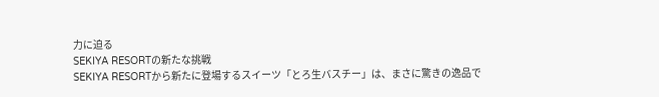力に迫る
SEKIYA RESORTの新たな挑戦
SEKIYA RESORTから新たに登場するスイーツ「とろ生バスチー」は、まさに驚きの逸品で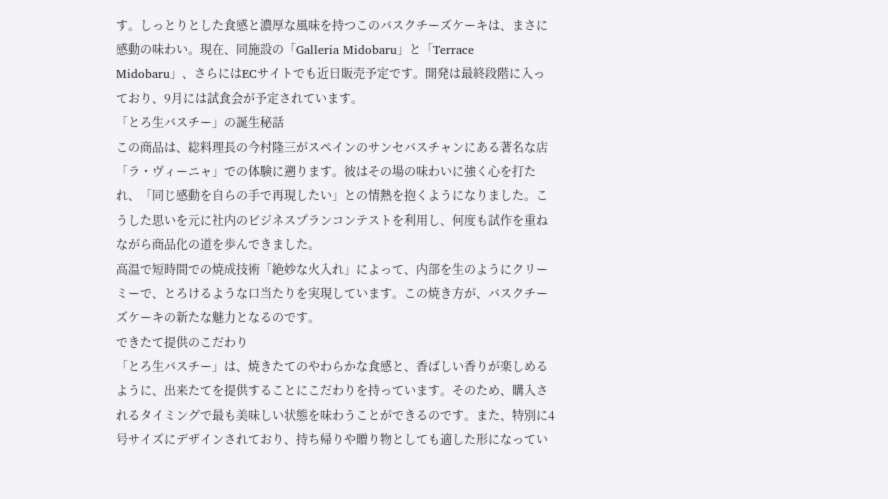す。しっとりとした食感と濃厚な風味を持つこのバスクチーズケーキは、まさに感動の味わい。現在、同施設の「Galleria Midobaru」と「Terrace Midobaru」、さらにはECサイトでも近日販売予定です。開発は最終段階に入っており、9月には試食会が予定されています。
「とろ生バスチー」の誕生秘話
この商品は、総料理長の今村隆三がスペインのサンセバスチャンにある著名な店「ラ・ヴィーニャ」での体験に遡ります。彼はその場の味わいに強く心を打たれ、「同じ感動を自らの手で再現したい」との情熱を抱くようになりました。こうした思いを元に社内のビジネスプランコンテストを利用し、何度も試作を重ねながら商品化の道を歩んできました。
高温で短時間での焼成技術「絶妙な火入れ」によって、内部を生のようにクリーミーで、とろけるような口当たりを実現しています。この焼き方が、バスクチーズケーキの新たな魅力となるのです。
できたて提供のこだわり
「とろ生バスチー」は、焼きたてのやわらかな食感と、香ばしい香りが楽しめるように、出来たてを提供することにこだわりを持っています。そのため、購入されるタイミングで最も美味しい状態を味わうことができるのです。また、特別に4号サイズにデザインされており、持ち帰りや贈り物としても適した形になってい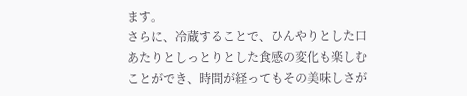ます。
さらに、冷蔵することで、ひんやりとした口あたりとしっとりとした食感の変化も楽しむことができ、時間が経ってもその美味しさが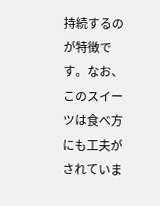持続するのが特徴です。なお、このスイーツは食べ方にも工夫がされていま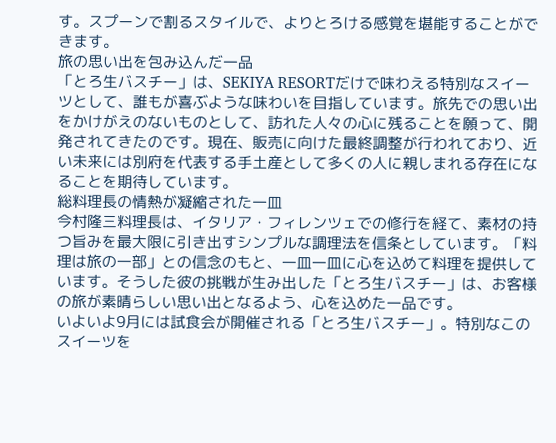す。スプーンで割るスタイルで、よりとろける感覚を堪能することができます。
旅の思い出を包み込んだ一品
「とろ生バスチー」は、SEKIYA RESORTだけで味わえる特別なスイーツとして、誰もが喜ぶような味わいを目指しています。旅先での思い出をかけがえのないものとして、訪れた人々の心に残ることを願って、開発されてきたのです。現在、販売に向けた最終調整が行われており、近い未来には別府を代表する手土産として多くの人に親しまれる存在になることを期待しています。
総料理長の情熱が凝縮された一皿
今村隆三料理長は、イタリア・フィレンツェでの修行を経て、素材の持つ旨みを最大限に引き出すシンプルな調理法を信条としています。「料理は旅の一部」との信念のもと、一皿一皿に心を込めて料理を提供しています。そうした彼の挑戦が生み出した「とろ生バスチー」は、お客様の旅が素晴らしい思い出となるよう、心を込めた一品です。
いよいよ9月には試食会が開催される「とろ生バスチー」。特別なこのスイーツを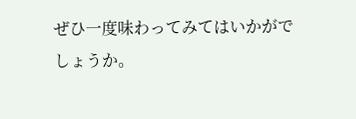ぜひ一度味わってみてはいかがでしょうか。